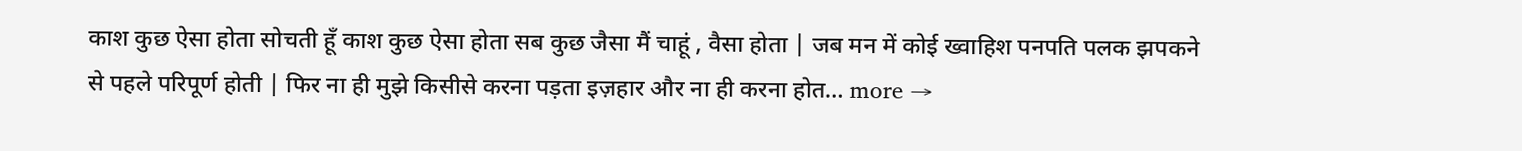काश कुछ ऐसा होता सोचती हूँ काश कुछ ऐसा होता सब कुछ जैसा मैं चाहूं , वैसा होता | जब मन में कोई ख्वाहिश पनपति पलक झपकने से पहले परिपूर्ण होती | फिर ना ही मुझे किसीसे करना पड़ता इज़हार और ना ही करना होत… more →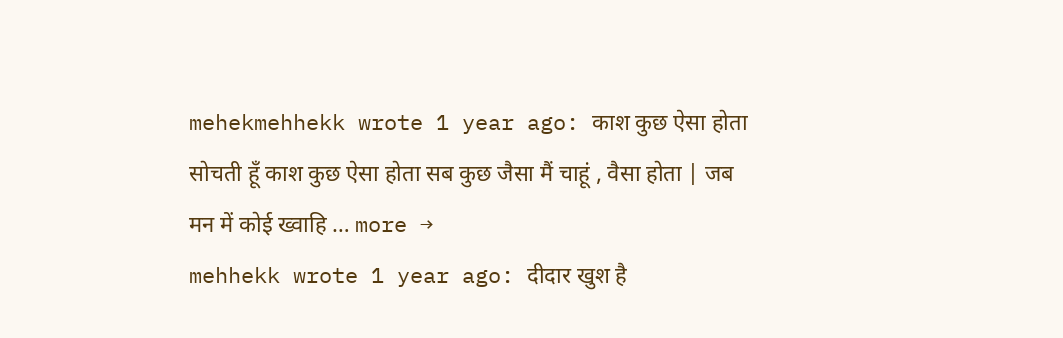mehekmehhekk wrote 1 year ago: काश कुछ ऐसा होता सोचती हूँ काश कुछ ऐसा होता सब कुछ जैसा मैं चाहूं , वैसा होता | जब मन में कोई ख्वाहि … more →
mehhekk wrote 1 year ago: दीदार खुश है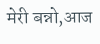मेरी बन्नो,आज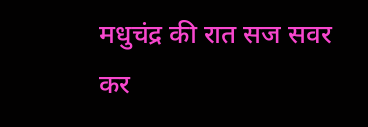मधुचंद्र की रात सज सवर कर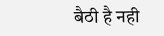बैठी है नही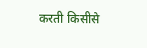करती किसीसे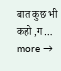बात कुछ भी कहो ,ग … more →